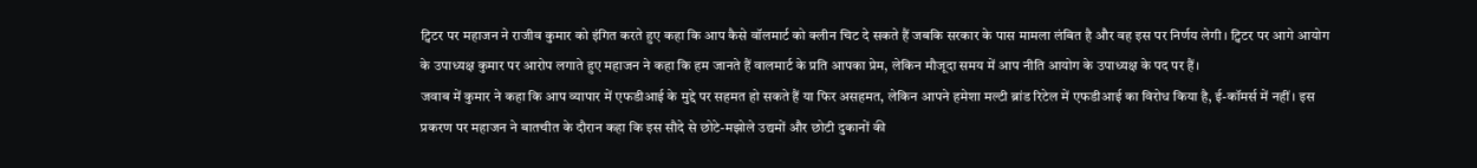ट्विटर पर महाजन ने राजीव कुमार को इंगित करते हुए कहा कि आप कैसे वॉलमार्ट को क्लीन चिट दे सकते हैं जबकि सरकार के पास मामला लंबित है और वह इस पर निर्णय लेगी। ट्विटर पर आगे आयोग के उपाध्यक्ष कुमार पर आरोप लगाते हुए महाजन ने कहा कि हम जानते हैं वालमार्ट के प्रति आपका प्रेम, लेकिन मौजूदा समय में आप नीति आयोग के उपाध्यक्ष के पद पर हैं।
जवाब में कुमार ने कहा कि आप व्यापार में एफडीआई के मुद्दे पर सहमत हो सकते हैं या फिर असहमत, लेकिन आपने हमेशा मल्टी ब्रांड रिटेल में एफडीआई का विरोध किया है, ई-कॉमर्स में नहीं। इस प्रकरण पर महाजन ने बातचीत के दौरान कहा कि इस सौदे से छोटे-मझोले उद्यमों और छोटी दुकानों की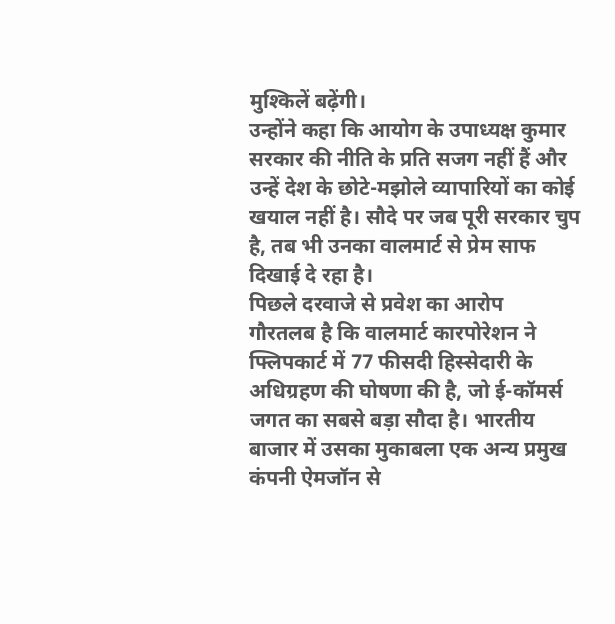मुश्किलें बढ़ेंगी।
उन्होंने कहा कि आयोग के उपाध्यक्ष कुमार सरकार की नीति के प्रति सजग नहीं हैं और उन्हें देश के छोटे-मझोले व्यापारियों का कोई खयाल नहीं है। सौदे पर जब पूरी सरकार चुप है, तब भी उनका वालमार्ट से प्रेम साफ दिखाई दे रहा है।
पिछले दरवाजे से प्रवेश का आरोप
गौरतलब है कि वालमार्ट कारपोरेशन ने फ्लिपकार्ट में 77 फीसदी हिस्सेदारी के अधिग्रहण की घोषणा की है, जो ई-कॉमर्स जगत का सबसे बड़ा सौदा है। भारतीय बाजार में उसका मुकाबला एक अन्य प्रमुख कंपनी ऐमजॉन से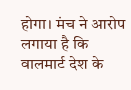होगा। मंच ने आरोप लगाया है कि वालमार्ट देश के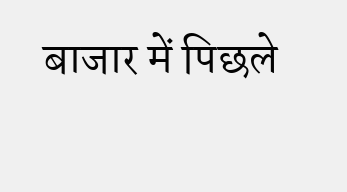बाजार में पिछले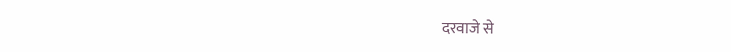दरवाजे से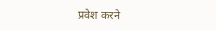प्रवेश करने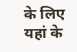के लिए यहां के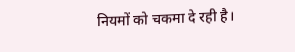नियमों को चकमा दे रही है।